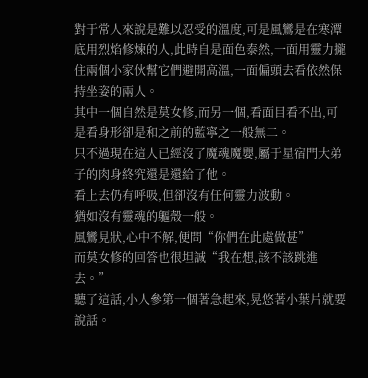對于常人來說是難以忍受的溫度,可是風鸞是在寒潭底用烈焰修煉的人,此時自是面色泰然,一面用靈力攏住兩個小家伙幫它們避開高溫,一面偏頭去看依然保持坐姿的兩人。
其中一個自然是莫女修,而另一個,看面目看不出,可是看身形卻是和之前的藍寧之一般無二。
只不過現在這人已經沒了魔魂魔嬰,屬于星宿門大弟子的肉身終究還是還給了他。
看上去仍有呼吸,但卻沒有任何靈力波動。
猶如沒有靈魂的軀殼一般。
風鸞見狀,心中不解,便問“你們在此處做甚”
而莫女修的回答也很坦誠“我在想,該不該跳進去。”
聽了這話,小人參第一個著急起來,晃悠著小葉片就要說話。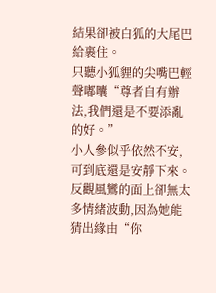結果卻被白狐的大尾巴給裹住。
只聽小狐貍的尖嘴巴輕聲嘟囔“尊者自有辦法,我們還是不要添亂的好。”
小人參似乎依然不安,可到底還是安靜下來。
反觀風鸞的面上卻無太多情緒波動,因為她能猜出緣由“你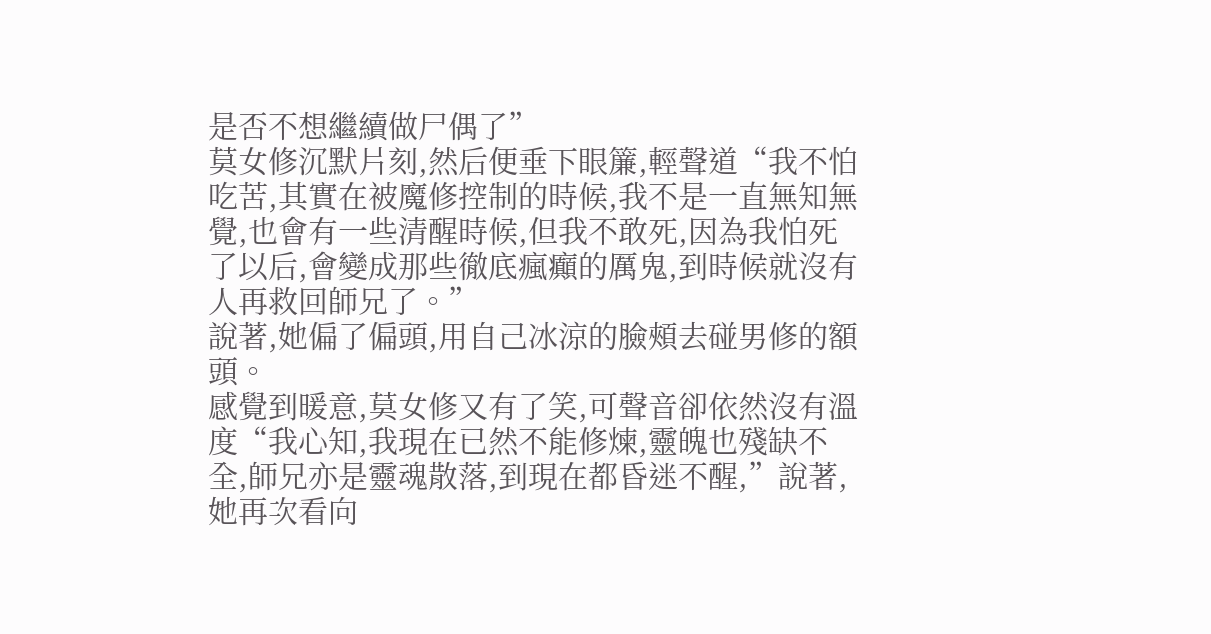是否不想繼續做尸偶了”
莫女修沉默片刻,然后便垂下眼簾,輕聲道“我不怕吃苦,其實在被魔修控制的時候,我不是一直無知無覺,也會有一些清醒時候,但我不敢死,因為我怕死了以后,會變成那些徹底瘋癲的厲鬼,到時候就沒有人再救回師兄了。”
說著,她偏了偏頭,用自己冰涼的臉頰去碰男修的額頭。
感覺到暖意,莫女修又有了笑,可聲音卻依然沒有溫度“我心知,我現在已然不能修煉,靈魄也殘缺不全,師兄亦是靈魂散落,到現在都昏迷不醒,”說著,她再次看向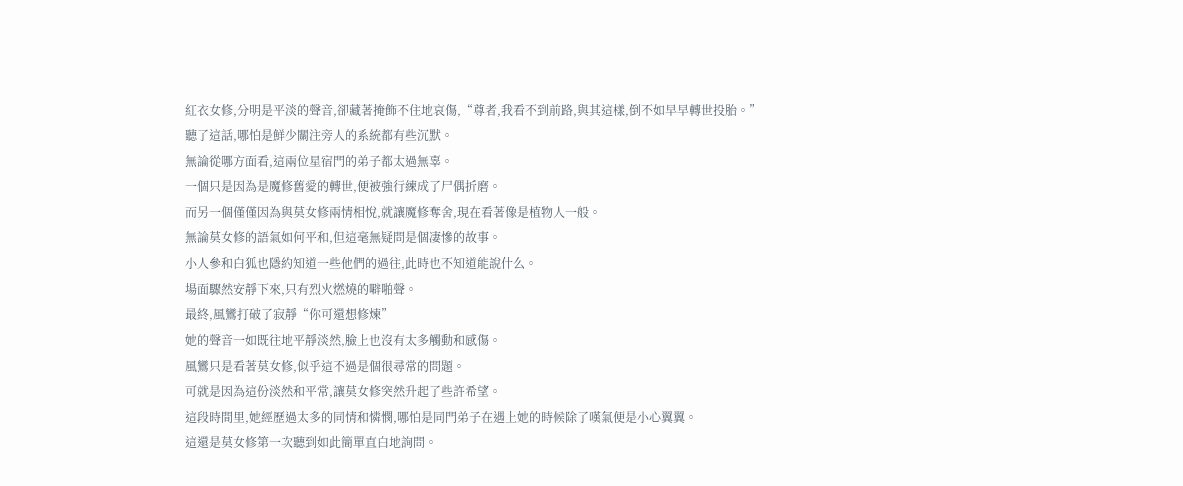紅衣女修,分明是平淡的聲音,卻藏著掩飾不住地哀傷,“尊者,我看不到前路,與其這樣,倒不如早早轉世投胎。”
聽了這話,哪怕是鮮少關注旁人的系統都有些沉默。
無論從哪方面看,這兩位星宿門的弟子都太過無辜。
一個只是因為是魔修舊愛的轉世,便被強行練成了尸偶折磨。
而另一個僅僅因為與莫女修兩情相悅,就讓魔修奪舍,現在看著像是植物人一般。
無論莫女修的語氣如何平和,但這毫無疑問是個凄慘的故事。
小人參和白狐也隱約知道一些他們的過往,此時也不知道能說什么。
場面驟然安靜下來,只有烈火燃燒的噼啪聲。
最終,風鸞打破了寂靜“你可還想修煉”
她的聲音一如既往地平靜淡然,臉上也沒有太多觸動和感傷。
風鸞只是看著莫女修,似乎這不過是個很尋常的問題。
可就是因為這份淡然和平常,讓莫女修突然升起了些許希望。
這段時間里,她經歷過太多的同情和憐憫,哪怕是同門弟子在遇上她的時候除了嘆氣便是小心翼翼。
這還是莫女修第一次聽到如此簡單直白地詢問。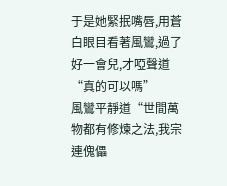于是她緊抿嘴唇,用蒼白眼目看著風鸞,過了好一會兒,才啞聲道“真的可以嗎”
風鸞平靜道“世間萬物都有修煉之法,我宗連傀儡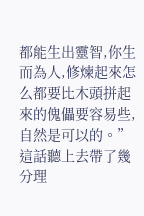都能生出靈智,你生而為人,修煉起來怎么都要比木頭拼起來的傀儡要容易些,自然是可以的。”
這話聽上去帶了幾分理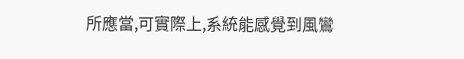所應當,可實際上,系統能感覺到風鸞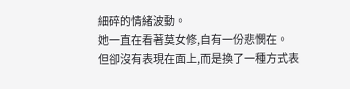細碎的情緒波動。
她一直在看著莫女修,自有一份悲憫在。
但卻沒有表現在面上,而是換了一種方式表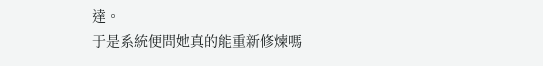達。
于是系統便問她真的能重新修煉嗎